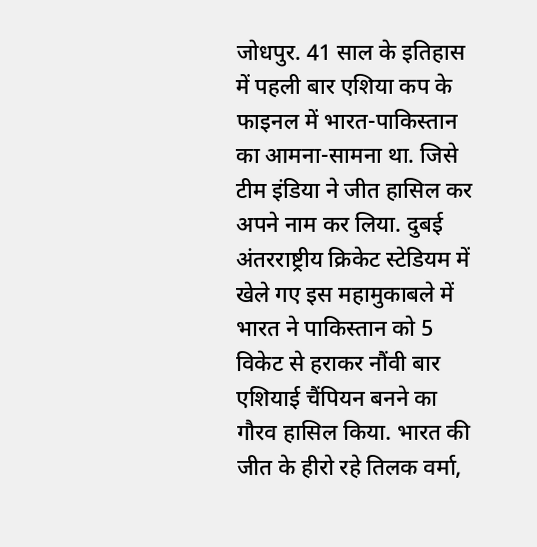जोधपुर. 41 साल के इतिहास में पहली बार एशिया कप के फाइनल में भारत-पाकिस्तान का आमना-सामना था. जिसे टीम इंडिया ने जीत हासिल कर अपने नाम कर लिया. दुबई अंतरराष्ट्रीय क्रिकेट स्टेडियम में खेले गए इस महामुकाबले में भारत ने पाकिस्तान को 5 विकेट से हराकर नौंवी बार एशियाई चैंपियन बनने का गौरव हासिल किया. भारत की जीत के हीरो रहे तिलक वर्मा,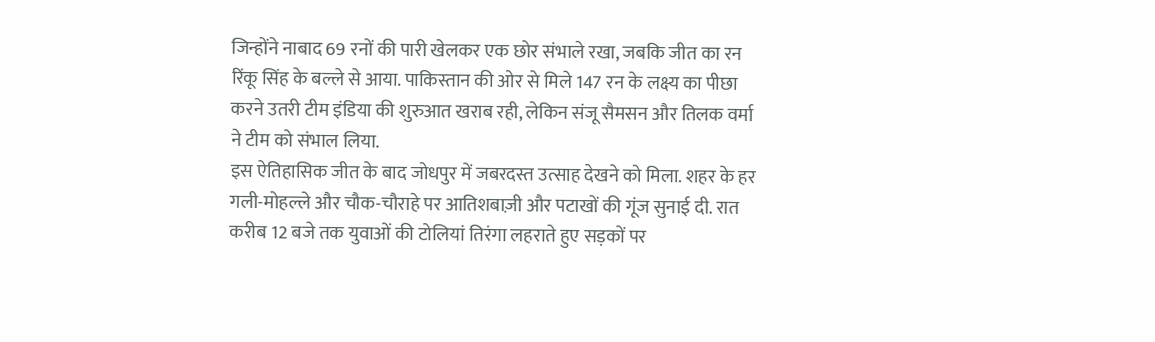जिन्होंने नाबाद 69 रनों की पारी खेलकर एक छोर संभाले रखा, जबकि जीत का रन रिंकू सिंह के बल्ले से आया. पाकिस्तान की ओर से मिले 147 रन के लक्ष्य का पीछा करने उतरी टीम इंडिया की शुरुआत खराब रही, लेकिन संजू सैमसन और तिलक वर्मा ने टीम को संभाल लिया.
इस ऐतिहासिक जीत के बाद जोधपुर में जबरदस्त उत्साह देखने को मिला. शहर के हर गली-मोहल्ले और चौक-चौराहे पर आतिशबाज़ी और पटाखों की गूंज सुनाई दी. रात करीब 12 बजे तक युवाओं की टोलियां तिरंगा लहराते हुए सड़कों पर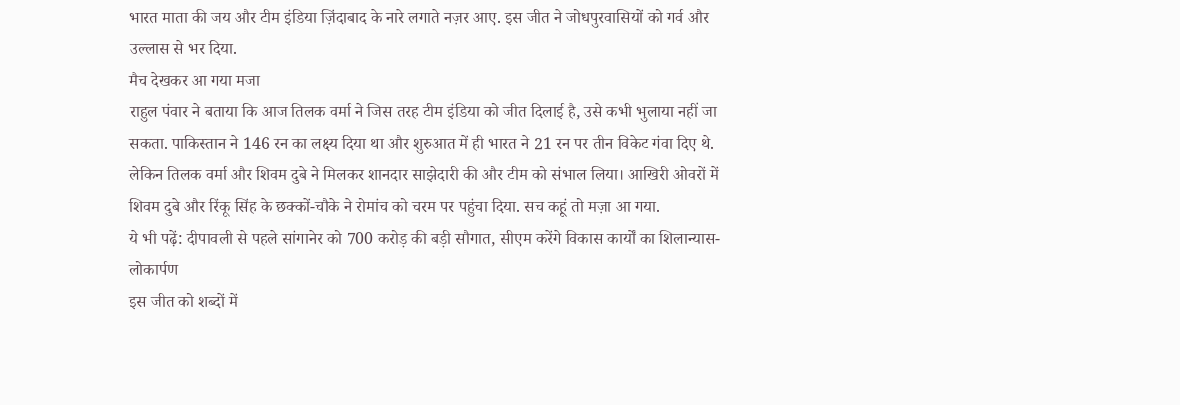भारत माता की जय और टीम इंडिया ज़िंदाबाद के नारे लगाते नज़र आए. इस जीत ने जोधपुरवासियों को गर्व और उल्लास से भर दिया.
मैच देखकर आ गया मजा
राहुल पंवार ने बताया कि आज तिलक वर्मा ने जिस तरह टीम इंडिया को जीत दिलाई है, उसे कभी भुलाया नहीं जा सकता. पाकिस्तान ने 146 रन का लक्ष्य दिया था और शुरुआत में ही भारत ने 21 रन पर तीन विकेट गंवा दिए थे. लेकिन तिलक वर्मा और शिवम दुबे ने मिलकर शानदार साझेदारी की और टीम को संभाल लिया। आखिरी ओवरों में शिवम दुबे और रिंकू सिंह के छक्कों-चौके ने रोमांच को चरम पर पहुंचा दिया. सच कहूं तो मज़ा आ गया.
ये भी पढ़ें: दीपावली से पहले सांगानेर को 700 करोड़ की बड़ी सौगात, सीएम करेंगे विकास कार्यों का शिलान्यास-लोकार्पण
इस जीत को शब्दों में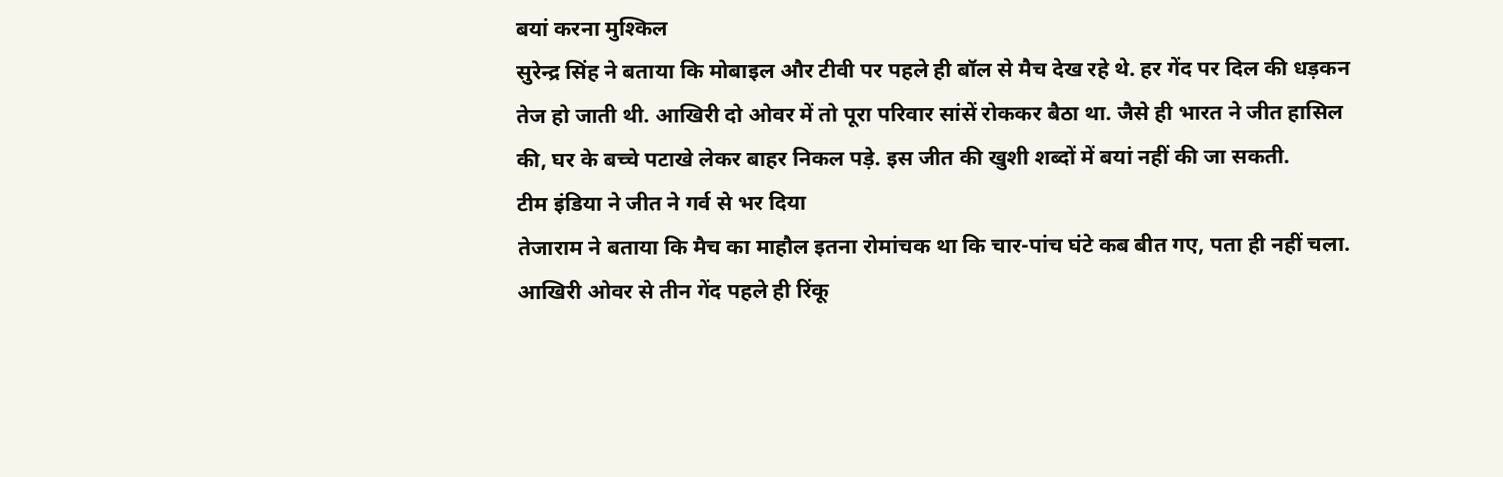बयां करना मुश्किल
सुरेन्द्र सिंह ने बताया कि मोबाइल और टीवी पर पहले ही बॉल से मैच देख रहे थे. हर गेंद पर दिल की धड़कन तेज हो जाती थी. आखिरी दो ओवर में तो पूरा परिवार सांसें रोककर बैठा था. जैसे ही भारत ने जीत हासिल की, घर के बच्चे पटाखे लेकर बाहर निकल पड़े. इस जीत की खुशी शब्दों में बयां नहीं की जा सकती.
टीम इंडिया ने जीत ने गर्व से भर दिया
तेजाराम ने बताया कि मैच का माहौल इतना रोमांचक था कि चार-पांच घंटे कब बीत गए, पता ही नहीं चला. आखिरी ओवर से तीन गेंद पहले ही रिंकू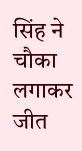सिंह ने चौका लगाकर जीत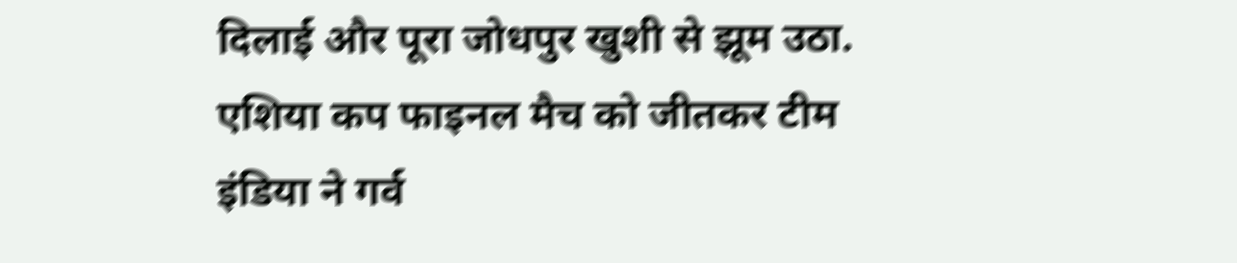दिलाई और पूरा जोधपुर खुशी से झूम उठा. एशिया कप फाइनल मैच को जीतकर टीम इंडिया ने गर्व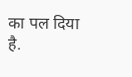का पल दिया है.